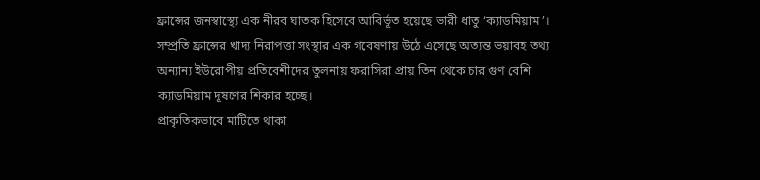ফ্রান্সের জনস্বাস্থ্যে এক নীরব ঘাতক হিসেবে আবির্ভূত হয়েছে ভারী ধাতু ‘ক্যাডমিয়াম’। সম্প্রতি ফ্রান্সের খাদ্য নিরাপত্তা সংস্থার এক গবেষণায় উঠে এসেছে অত্যন্ত ভয়াবহ তথ্য অন্যান্য ইউরোপীয় প্রতিবেশীদের তুলনায় ফরাসিরা প্রায় তিন থেকে চার গুণ বেশি ক্যাডমিয়াম দূষণের শিকার হচ্ছে।
প্রাকৃতিকভাবে মাটিতে থাকা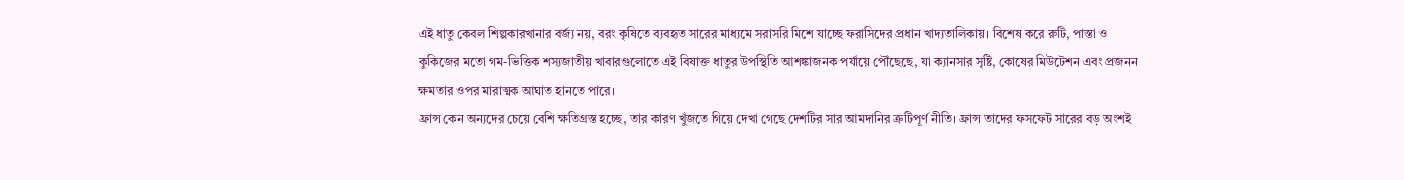এই ধাতু কেবল শিল্পকারখানার বর্জ্য নয়, বরং কৃষিতে ব্যবহৃত সারের মাধ্যমে সরাসরি মিশে যাচ্ছে ফরাসিদের প্রধান খাদ্যতালিকায়। বিশেষ করে রুটি, পাস্তা ও কুকিজের মতো গম-ভিত্তিক শস্যজাতীয় খাবারগুলোতে এই বিষাক্ত ধাতুর উপস্থিতি আশঙ্কাজনক পর্যায়ে পৌঁছেছে, যা ক্যানসার সৃষ্টি, কোষের মিউটেশন এবং প্রজনন ক্ষমতার ওপর মারাত্মক আঘাত হানতে পারে।
ফ্রান্স কেন অন্যদের চেয়ে বেশি ক্ষতিগ্রস্ত হচ্ছে, তার কারণ খুঁজতে গিয়ে দেখা গেছে দেশটির সার আমদানির ত্রুটিপূর্ণ নীতি। ফ্রান্স তাদের ফসফেট সারের বড় অংশই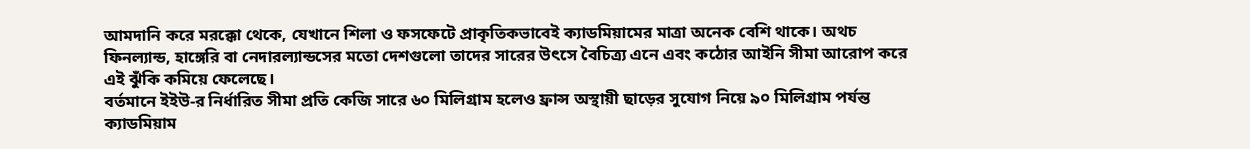আমদানি করে মরক্কো থেকে, যেখানে শিলা ও ফসফেটে প্রাকৃতিকভাবেই ক্যাডমিয়ামের মাত্রা অনেক বেশি থাকে। অথচ ফিনল্যান্ড, হাঙ্গেরি বা নেদারল্যান্ডসের মতো দেশগুলো তাদের সারের উৎসে বৈচিত্র্য এনে এবং কঠোর আইনি সীমা আরোপ করে এই ঝুঁকি কমিয়ে ফেলেছে।
বর্তমানে ইইউ-র নির্ধারিত সীমা প্রতি কেজি সারে ৬০ মিলিগ্রাম হলেও ফ্রান্স অস্থায়ী ছাড়ের সুযোগ নিয়ে ৯০ মিলিগ্রাম পর্যন্ত ক্যাডমিয়াম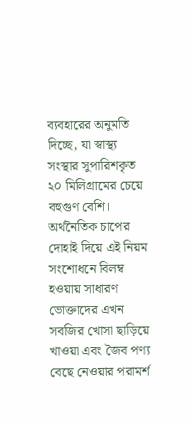ব্যবহারের অনুমতি দিচ্ছে, যা স্বাস্থ্য সংস্থার সুপারিশকৃত ২০ মিলিগ্রামের চেয়ে বহুগুণ বেশি। অর্থনৈতিক চাপের দোহাই দিয়ে এই নিয়ম সংশোধনে বিলম্ব হওয়ায় সাধারণ ভোক্তাদের এখন সবজির খোসা ছাড়িয়ে খাওয়া এবং জৈব পণ্য বেছে নেওয়ার পরামর্শ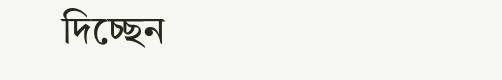দিচ্ছেন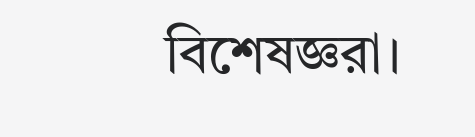বিশেষজ্ঞরা।